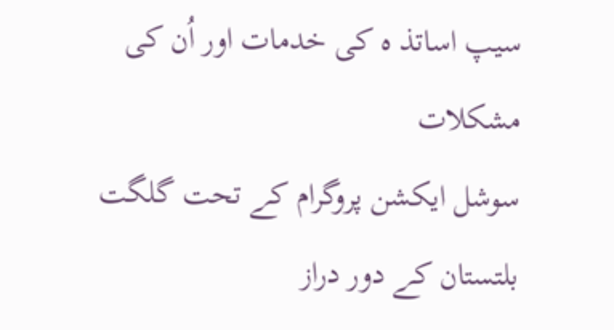سیپ اساتذ ہ کی خدمات اور اُن کی مشکلات
سوشل ایکشن پروگرام کے تحت گلگت بلتستان کے دور دراز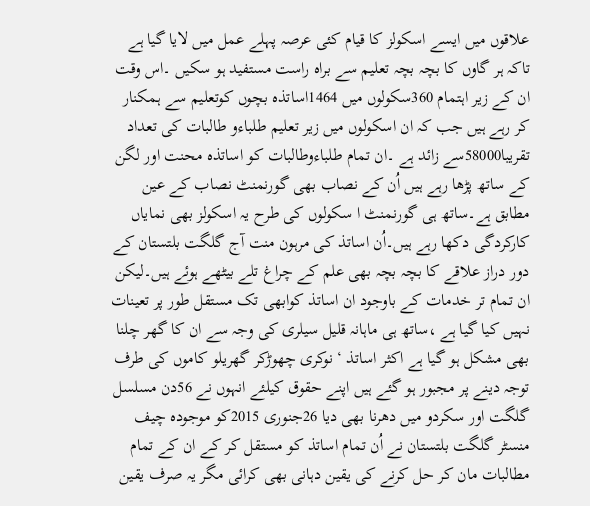علاقوں میں ایسے اسکولز کا قیام کئی عرصہ پہلے عمل میں لایا گیا ہے تاکہ ہر گاوں کا بچہ بچہ تعلیم سے براہ راست مستفید ہو سکیں ۔اس وقت ان کے زیر اہتمام 360سکولوں میں 1464اساتذہ بچوں کوتعلیم سے ہمکنار کر رہے ہیں جب کہ ان اسکولوں میں زیر تعلیم طلباءو طالبات کی تعداد تقریبا58000سے زائد ہے ۔ان تمام طلباءوطالبات کو اساتذہ محنت اور لگن کے ساتھ پڑھا رہے ہیں اُن کے نصاب بھی گورنمنٹ نصاب کے عین مطابق ہے۔ساتھ ہی گورنمنٹ ا سکولوں کی طرح یہ اسکولز بھی نمایاں کارکردگی دکھا رہے ہیں۔اُن اساتذ کی مرہون منت آج گلگت بلتستان کے دور دراز علاقے کا بچہ بچہ بھی علم کے چراغ تلے بیٹھے ہوئے ہیں۔لیکن ان تمام تر خدمات کے باوجود ان اساتذ کوابھی تک مستقل طور پر تعینات نہیں کیا گیا ہے ،ساتھ ہی ماہانہ قلیل سیلری کی وجہ سے ان کا گھر چلنا بھی مشکل ہو گیا ہے اکثر اساتذ ‘ نوکری چھوڑکر گھریلو کاموں کی طرف توجہ دینے پر مجبور ہو گئے ہیں اپنے حقوق کیلئے انہوں نے 56دن مسلسل گلگت اور سکردو میں دھرنا بھی دیا 26جنوری 2015کو موجودہ چیف منسٹر گلگت بلتستان نے اُن تمام اساتذ کو مستقل کر کے ان کے تمام مطالبات مان کر حل کرنے کی یقین دہانی بھی کرائی مگر یہ صرف یقین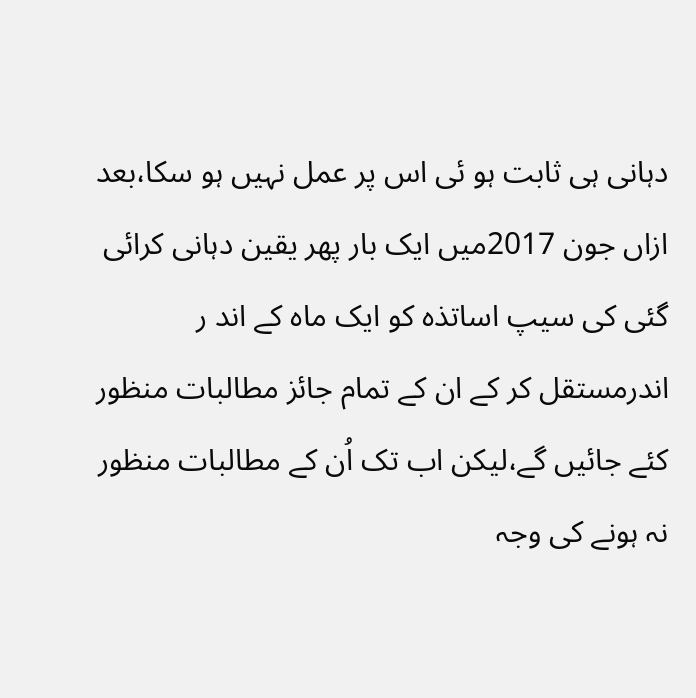دہانی ہی ثابت ہو ئی اس پر عمل نہیں ہو سکا،بعد ازاں جون 2017میں ایک بار پھر یقین دہانی کرائی گئی کی سیپ اساتذہ کو ایک ماہ کے اند ر اندرمستقل کر کے ان کے تمام جائز مطالبات منظور کئے جائیں گے،لیکن اب تک اُن کے مطالبات منظور نہ ہونے کی وجہ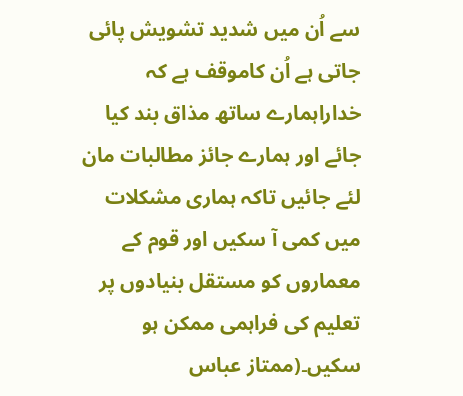سے اُن میں شدید تشویش پائی جاتی ہے اُن کاموقف ہے کہ خداراہمارے ساتھ مذاق بند کیا جائے اور ہمارے جائز مطالبات مان لئے جائیں تاکہ ہماری مشکلات میں کمی آ سکیں اور قوم کے معماروں کو مستقل بنیادوں پر تعلیم کی فراہمی ممکن ہو سکیں۔(ممتاز عباس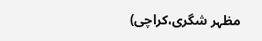مظہر شگری،کراچی)